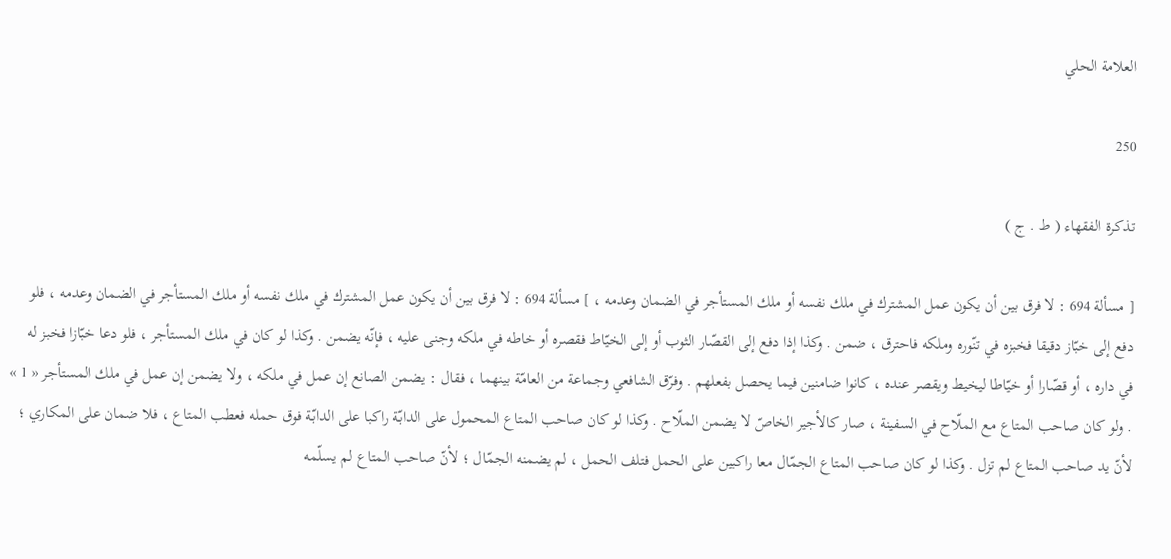العلامة الحلي

250

تذكرة الفقهاء ( ط . ج )

[ مسألة 694 : لا فرق بين أن يكون عمل المشترك في ملك نفسه أو ملك المستأجر في الضمان وعدمه ، ] مسألة 694 : لا فرق بين أن يكون عمل المشترك في ملك نفسه أو ملك المستأجر في الضمان وعدمه ، فلو دفع إلى خبّاز دقيقا فخبزه في تنّوره وملكه فاحترق ، ضمن . وكذا إذا دفع إلى القصّار الثوب أو إلى الخيّاط فقصره أو خاطه في ملكه وجنى عليه ، فإنّه يضمن . وكذا لو كان في ملك المستأجر ، فلو دعا خبّازا فخبز له في داره ، أو قصّارا أو خيّاطا ليخيط ويقصر عنده ، كانوا ضامنين فيما يحصل بفعلهم . وفرّق الشافعي وجماعة من العامّة بينهما ، فقال : يضمن الصانع إن عمل في ملكه ، ولا يضمن إن عمل في ملك المستأجر « 1 » . ولو كان صاحب المتاع مع الملّاح في السفينة ، صار كالأجير الخاصّ لا يضمن الملّاح . وكذا لو كان صاحب المتاع المحمول على الدابّة راكبا على الدابّة فوق حمله فعطب المتاع ، فلا ضمان على المكاري ؛ لأنّ يد صاحب المتاع لم تزل . وكذا لو كان صاحب المتاع الجمّال معا راكبين على الحمل فتلف الحمل ، لم يضمنه الجمّال ؛ لأنّ صاحب المتاع لم يسلّمه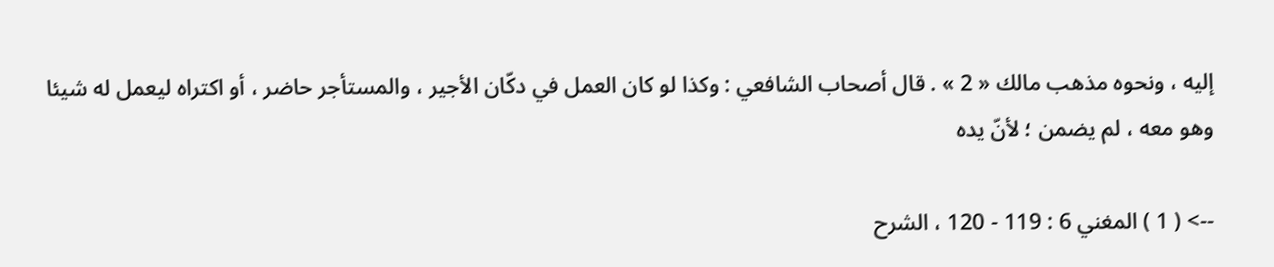إليه ، ونحوه مذهب مالك « 2 » . قال أصحاب الشافعي : وكذا لو كان العمل في دكّان الأجير ، والمستأجر حاضر ، أو اكتراه ليعمل له شيئا وهو معه ، لم يضمن ؛ لأنّ يده

--> ( 1 ) المغني 6 : 119 - 120 ، الشرح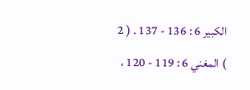الكبير 6 : 136 - 137 . ( 2 ) المغني 6 : 119 - 120 ،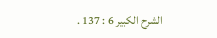الشرح الكبير 6 : 137 .